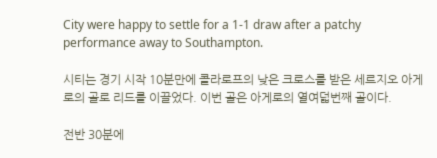City were happy to settle for a 1-1 draw after a patchy performance away to Southampton.

시티는 경기 시작 10분만에 콜라로프의 낮은 크로스를 받은 세르지오 아게로의 골로 리드를 이끌었다. 이번 골은 아게로의 열여덟번째 골이다.

전반 30분에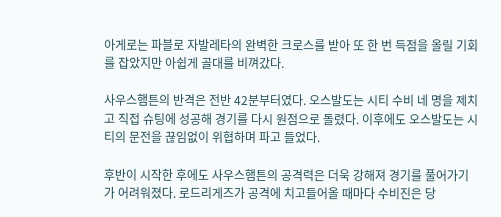아게로는 파블로 자발레타의 완벽한 크로스를 받아 또 한 번 득점을 올릴 기회를 잡았지만 아쉽게 골대를 비껴갔다.

사우스햄튼의 반격은 전반 42분부터였다. 오스발도는 시티 수비 네 명을 제치고 직접 슈팅에 성공해 경기를 다시 원점으로 돌렸다. 이후에도 오스발도는 시티의 문전을 끊임없이 위협하며 파고 들었다.

후반이 시작한 후에도 사우스햄튼의 공격력은 더욱 강해져 경기를 풀어가기가 어려워졌다. 로드리게즈가 공격에 치고들어올 때마다 수비진은 당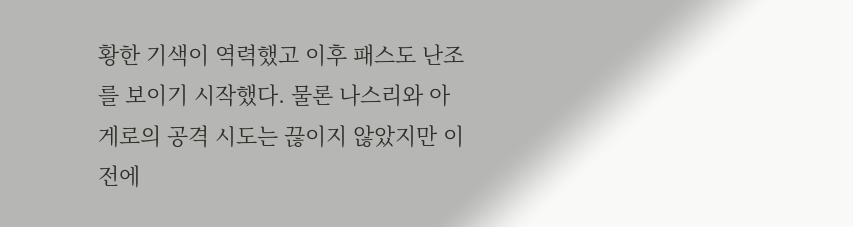황한 기색이 역력했고 이후 패스도 난조를 보이기 시작했다. 물론 나스리와 아게로의 공격 시도는 끊이지 않았지만 이전에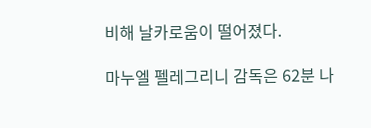비해 날카로움이 떨어졌다.

마누엘 펠레그리니 감독은 62분 나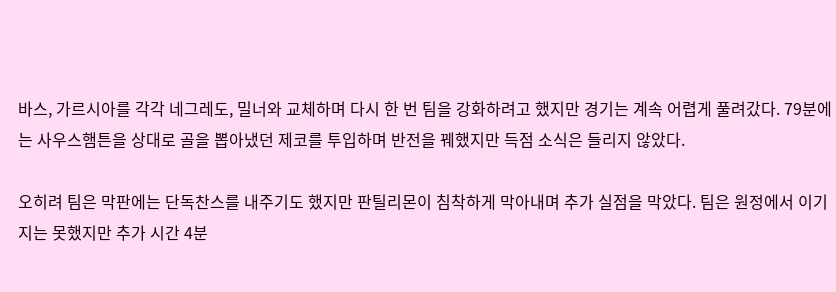바스, 가르시아를 각각 네그레도, 밀너와 교체하며 다시 한 번 팀을 강화하려고 했지만 경기는 계속 어렵게 풀려갔다. 79분에는 사우스햄튼을 상대로 골을 뽑아냈던 제코를 투입하며 반전을 꿰했지만 득점 소식은 들리지 않았다.

오히려 팀은 막판에는 단독찬스를 내주기도 했지만 판틸리몬이 침착하게 막아내며 추가 실점을 막았다. 팀은 원정에서 이기지는 못했지만 추가 시간 4분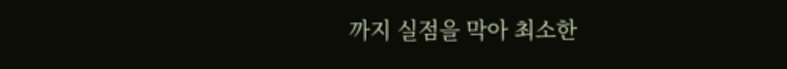까지 실점을 막아 최소한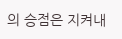의 승점은 지켜내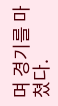며 경기를 마쳤다.